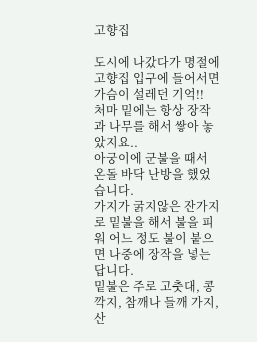고향집

도시에 나갔다가 명절에 고향집 입구에 들어서면 가슴이 설레던 기억!!
처마 밑에는 항상 장작과 나무를 해서 쌓아 놓았지요..
아궁이에 군불을 때서 온돌 바닥 난방을 했었습니다.
가지가 굵지않은 잔가지로 밑불을 해서 불을 피워 어느 정도 불이 붙으면 나중에 장작을 넣는답니다.
밑불은 주로 고춧대, 콩깍지, 참깨나 들깨 가지, 산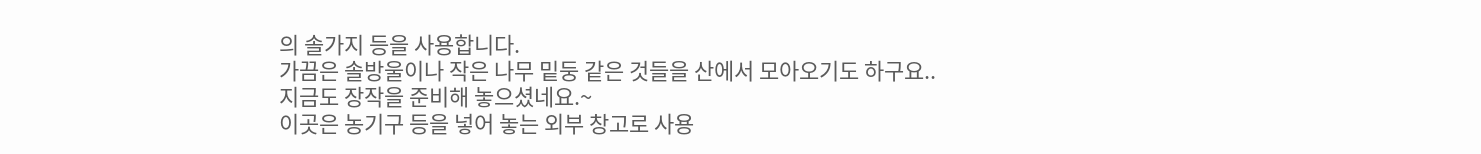의 솔가지 등을 사용합니다.
가끔은 솔방울이나 작은 나무 밑둥 같은 것들을 산에서 모아오기도 하구요..
지금도 장작을 준비해 놓으셨네요.~
이곳은 농기구 등을 넣어 놓는 외부 창고로 사용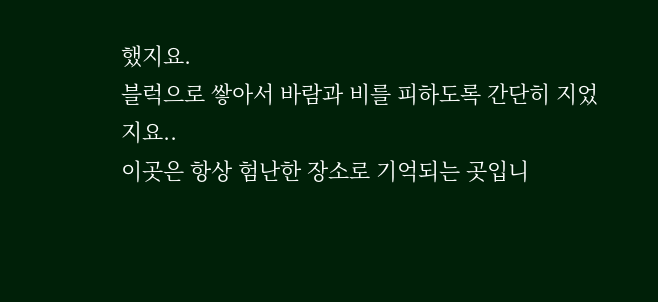했지요.
블럭으로 쌓아서 바람과 비를 피하도록 간단히 지었지요..
이곳은 항상 험난한 장소로 기억되는 곳입니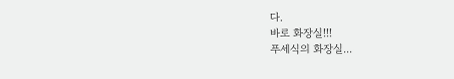다.
바로 화장실!!!
푸세식의 화장실...